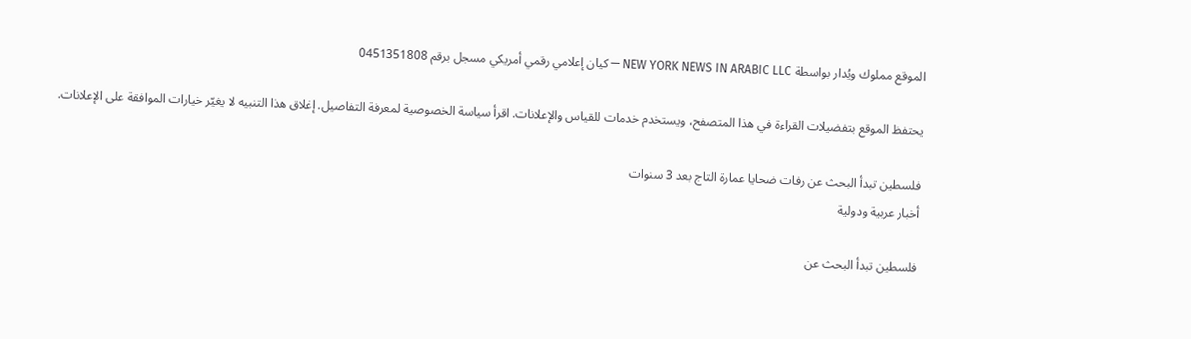الموقع مملوك ويُدار بواسطة NEW YORK NEWS IN ARABIC LLC — كيان إعلامي رقمي أمريكي مسجل برقم 0451351808

يحتفظ الموقع بتفضيلات القراءة في هذا المتصفح، ويستخدم خدمات للقياس والإعلانات. اقرأ سياسة الخصوصية لمعرفة التفاصيل. إغلاق هذا التنبيه لا يغيّر خيارات الموافقة على الإعلانات.

فلسطين تبدأ البحث عن رفات ضحايا عمارة التاج بعد 3 سنوات
أخبار عربية ودولية

فلسطين تبدأ البحث عن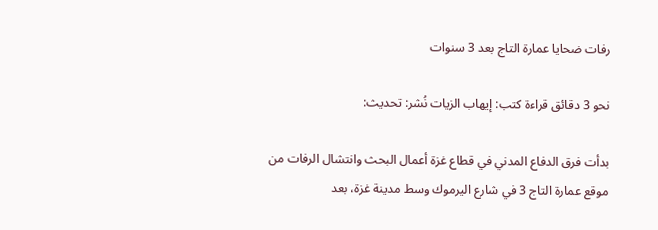رفات ضحايا عمارة التاج بعد 3 سنوات

نحو 3 دقائق قراءة كتب: إيهاب الزيات نُشر: تحديث:

بدأت فرق الدفاع المدني في قطاع غزة أعمال البحث وانتشال الرفات من موقع عمارة التاج 3 في شارع اليرموك وسط مدينة غزة، بعد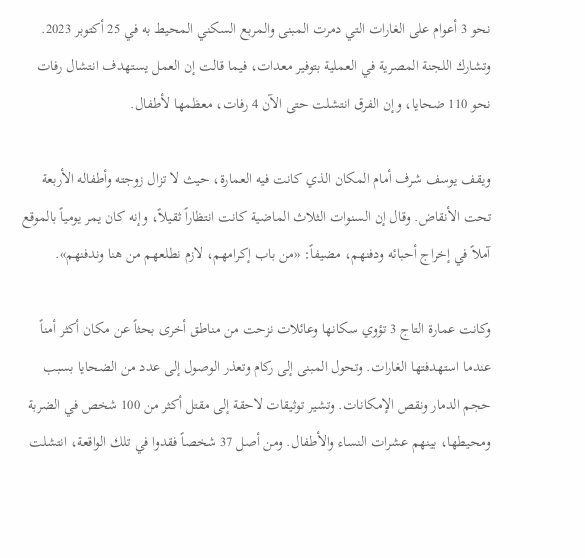نحو 3 أعوام على الغارات التي دمرت المبنى والمربع السكني المحيط به في 25 أكتوبر 2023. وتشارك اللجنة المصرية في العملية بتوفير معدات، فيما قالت إن العمل يستهدف انتشال رفات نحو 110 ضحايا، وإن الفرق انتشلت حتى الآن 4 رفات، معظمها لأطفال.

ويقف يوسف شرف أمام المكان الذي كانت فيه العمارة، حيث لا تزال زوجته وأطفاله الأربعة تحت الأنقاض. وقال إن السنوات الثلاث الماضية كانت انتظاراً ثقيلاً، وإنه كان يمر يومياً بالموقع آملاً في إخراج أحبائه ودفنهم، مضيفاً: «من باب إكرامهم، لازم نطلعهم من هنا وندفنهم».

وكانت عمارة التاج 3 تؤوي سكانها وعائلات نزحت من مناطق أخرى بحثاً عن مكان أكثر أمناً عندما استهدفتها الغارات. وتحول المبنى إلى ركام وتعذر الوصول إلى عدد من الضحايا بسبب حجم الدمار ونقص الإمكانات. وتشير توثيقات لاحقة إلى مقتل أكثر من 100 شخص في الضربة ومحيطها، بينهم عشرات النساء والأطفال. ومن أصل 37 شخصاً فقدوا في تلك الواقعة، انتشلت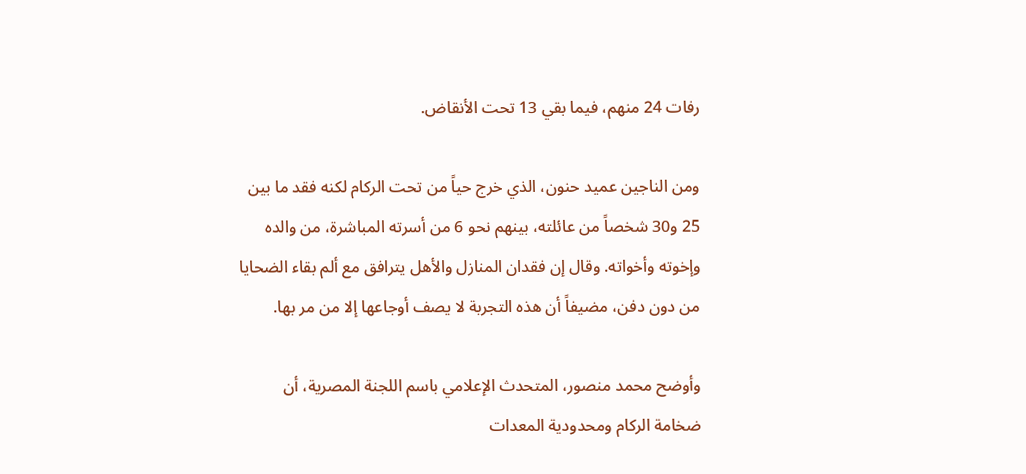رفات 24 منهم، فيما بقي 13 تحت الأنقاض.

ومن الناجين عميد حنون، الذي خرج حياً من تحت الركام لكنه فقد ما بين 25 و30 شخصاً من عائلته، بينهم نحو 6 من أسرته المباشرة، من والده وإخوته وأخواته. وقال إن فقدان المنازل والأهل يترافق مع ألم بقاء الضحايا من دون دفن، مضيفاً أن هذه التجربة لا يصف أوجاعها إلا من مر بها.

وأوضح محمد منصور، المتحدث الإعلامي باسم اللجنة المصرية، أن ضخامة الركام ومحدودية المعدات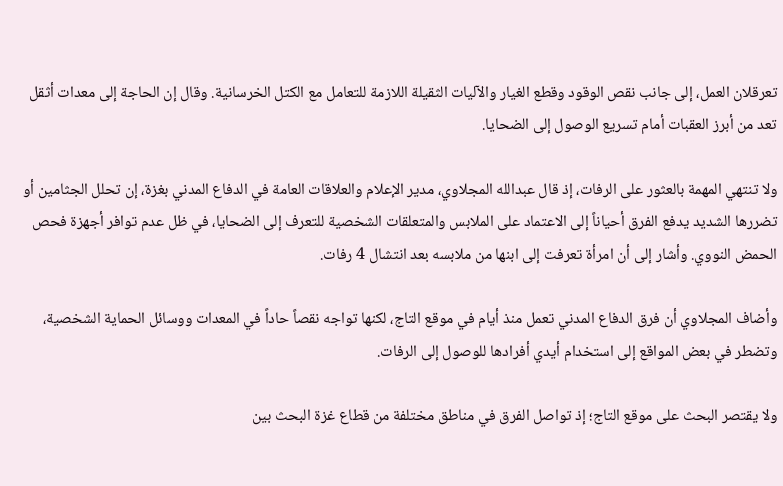تعرقلان العمل، إلى جانب نقص الوقود وقطع الغيار والآليات الثقيلة اللازمة للتعامل مع الكتل الخرسانية. وقال إن الحاجة إلى معدات أثقل تعد من أبرز العقبات أمام تسريع الوصول إلى الضحايا.

ولا تنتهي المهمة بالعثور على الرفات، إذ قال عبدالله المجلاوي، مدير الإعلام والعلاقات العامة في الدفاع المدني بغزة، إن تحلل الجثامين أو تضررها الشديد يدفع الفرق أحياناً إلى الاعتماد على الملابس والمتعلقات الشخصية للتعرف إلى الضحايا، في ظل عدم توافر أجهزة فحص الحمض النووي. وأشار إلى أن امرأة تعرفت إلى ابنها من ملابسه بعد انتشال 4 رفات.

وأضاف المجلاوي أن فرق الدفاع المدني تعمل منذ أيام في موقع التاج، لكنها تواجه نقصاً حاداً في المعدات ووسائل الحماية الشخصية، وتضطر في بعض المواقع إلى استخدام أيدي أفرادها للوصول إلى الرفات.

ولا يقتصر البحث على موقع التاج؛ إذ تواصل الفرق في مناطق مختلفة من قطاع غزة البحث بين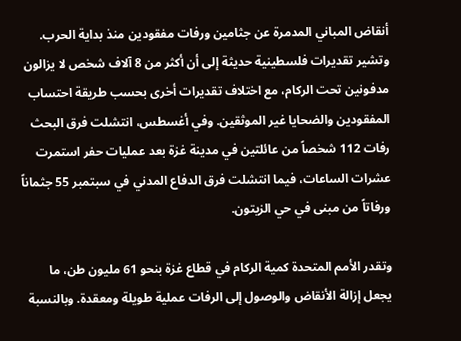أنقاض المباني المدمرة عن جثامين ورفات مفقودين منذ بداية الحرب. وتشير تقديرات فلسطينية حديثة إلى أن أكثر من 8 آلاف شخص لا يزالون مدفونين تحت الركام، مع اختلاف تقديرات أخرى بحسب طريقة احتساب المفقودين والضحايا غير الموثقين. وفي أغسطس، انتشلت فرق البحث رفات 112 شخصاً من عائلتين في مدينة غزة بعد عمليات حفر استمرت عشرات الساعات، فيما انتشلت فرق الدفاع المدني في سبتمبر 55 جثماناً ورفاتاً من مبنى في حي الزيتون.

وتقدر الأمم المتحدة كمية الركام في قطاع غزة بنحو 61 مليون طن، ما يجعل إزالة الأنقاض والوصول إلى الرفات عملية طويلة ومعقدة. وبالنسبة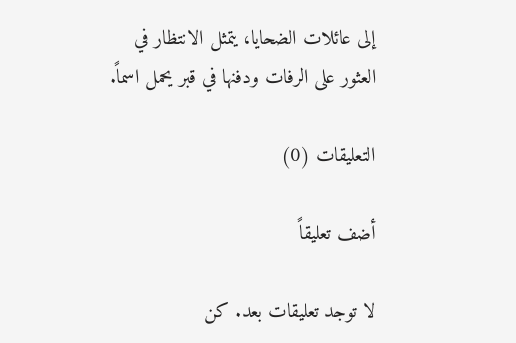إلى عائلات الضحايا، يتمثل الانتظار في العثور على الرفات ودفنها في قبر يحمل اسماً.

التعليقات (0)

أضف تعليقاً

لا توجد تعليقات بعد. كن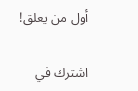أول من يعلق!

اشترك في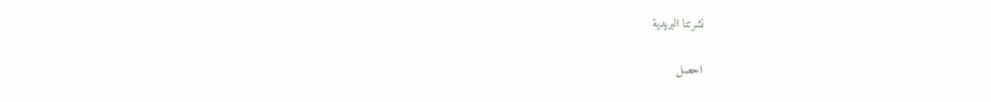نشرتنا البريدية

احصل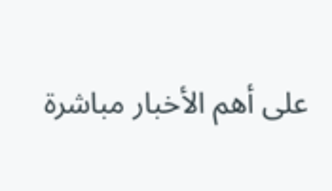على أهم الأخبار مباشرة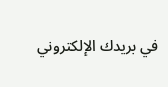في بريدك الإلكتروني